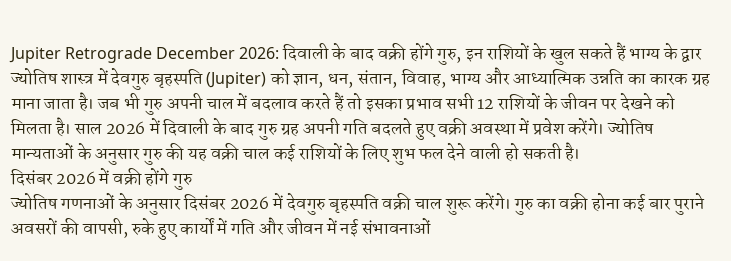Jupiter Retrograde December 2026: दिवाली के बाद वक्री होंगे गुरु, इन राशियों के खुल सकते हैं भाग्य के द्वार
ज्योतिष शास्त्र में देवगुरु बृहस्पति (Jupiter) को ज्ञान, धन, संतान, विवाह, भाग्य और आध्यात्मिक उन्नति का कारक ग्रह माना जाता है। जब भी गुरु अपनी चाल में बदलाव करते हैं तो इसका प्रभाव सभी 12 राशियों के जीवन पर देखने को मिलता है। साल 2026 में दिवाली के बाद गुरु ग्रह अपनी गति बदलते हुए वक्री अवस्था में प्रवेश करेंगे। ज्योतिष मान्यताओं के अनुसार गुरु की यह वक्री चाल कई राशियों के लिए शुभ फल देने वाली हो सकती है।
दिसंबर 2026 में वक्री होंगे गुरु
ज्योतिष गणनाओं के अनुसार दिसंबर 2026 में देवगुरु बृहस्पति वक्री चाल शुरू करेंगे। गुरु का वक्री होना कई बार पुराने अवसरों की वापसी, रुके हुए कार्यों में गति और जीवन में नई संभावनाओं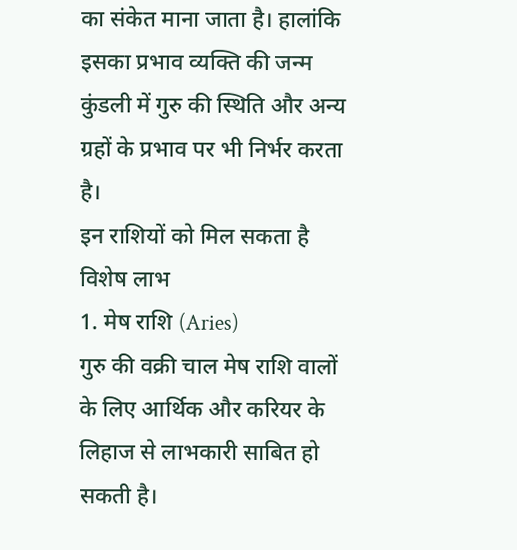का संकेत माना जाता है। हालांकि इसका प्रभाव व्यक्ति की जन्म कुंडली में गुरु की स्थिति और अन्य ग्रहों के प्रभाव पर भी निर्भर करता है।
इन राशियों को मिल सकता है विशेष लाभ
1. मेष राशि (Aries)
गुरु की वक्री चाल मेष राशि वालों के लिए आर्थिक और करियर के लिहाज से लाभकारी साबित हो सकती है।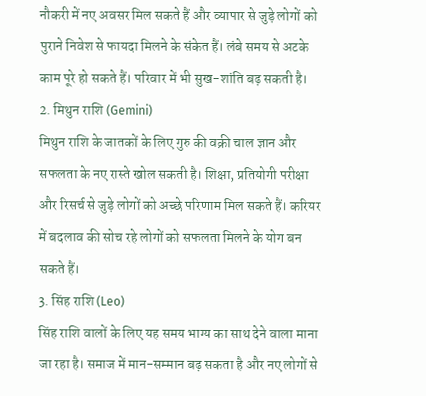नौकरी में नए अवसर मिल सकते हैं और व्यापार से जुड़े लोगों को पुराने निवेश से फायदा मिलने के संकेत हैं। लंबे समय से अटके काम पूरे हो सकते हैं। परिवार में भी सुख-शांति बढ़ सकती है।
2. मिथुन राशि (Gemini)
मिथुन राशि के जातकों के लिए गुरु की वक्री चाल ज्ञान और सफलता के नए रास्ते खोल सकती है। शिक्षा, प्रतियोगी परीक्षा और रिसर्च से जुड़े लोगों को अच्छे परिणाम मिल सकते हैं। करियर में बदलाव की सोच रहे लोगों को सफलता मिलने के योग बन सकते हैं।
3. सिंह राशि (Leo)
सिंह राशि वालों के लिए यह समय भाग्य का साथ देने वाला माना जा रहा है। समाज में मान-सम्मान बढ़ सकता है और नए लोगों से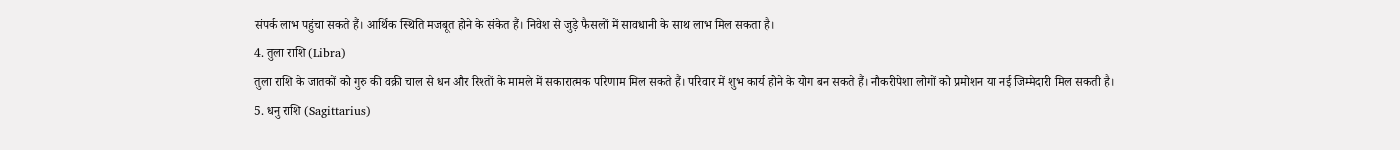संपर्क लाभ पहुंचा सकते हैं। आर्थिक स्थिति मजबूत होने के संकेत हैं। निवेश से जुड़े फैसलों में सावधानी के साथ लाभ मिल सकता है।
4. तुला राशि (Libra)
तुला राशि के जातकों को गुरु की वक्री चाल से धन और रिश्तों के मामले में सकारात्मक परिणाम मिल सकते हैं। परिवार में शुभ कार्य होने के योग बन सकते हैं। नौकरीपेशा लोगों को प्रमोशन या नई जिम्मेदारी मिल सकती है।
5. धनु राशि (Sagittarius)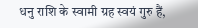धनु राशि के स्वामी ग्रह स्वयं गुरु हैं,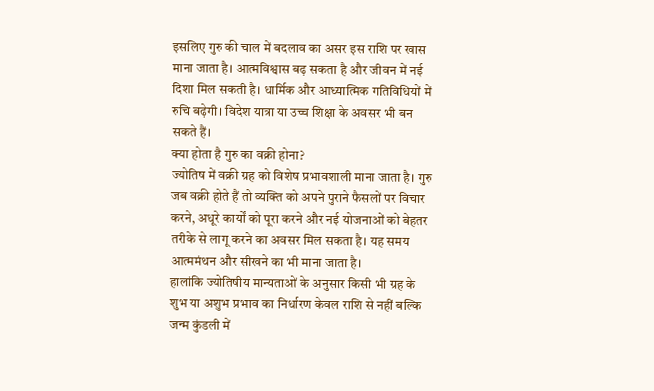इसलिए गुरु की चाल में बदलाव का असर इस राशि पर खास माना जाता है। आत्मविश्वास बढ़ सकता है और जीवन में नई दिशा मिल सकती है। धार्मिक और आध्यात्मिक गतिविधियों में रुचि बढ़ेगी। विदेश यात्रा या उच्च शिक्षा के अवसर भी बन सकते हैं।
क्या होता है गुरु का वक्री होना?
ज्योतिष में वक्री ग्रह को विशेष प्रभावशाली माना जाता है। गुरु जब वक्री होते हैं तो व्यक्ति को अपने पुराने फैसलों पर विचार करने, अधूरे कार्यों को पूरा करने और नई योजनाओं को बेहतर तरीके से लागू करने का अवसर मिल सकता है। यह समय आत्ममंथन और सीखने का भी माना जाता है।
हालांकि ज्योतिषीय मान्यताओं के अनुसार किसी भी ग्रह के शुभ या अशुभ प्रभाव का निर्धारण केवल राशि से नहीं बल्कि जन्म कुंडली में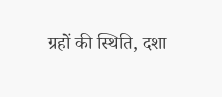ग्रहों की स्थिति, दशा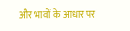और भावों के आधार पर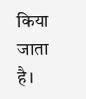किया जाता है।